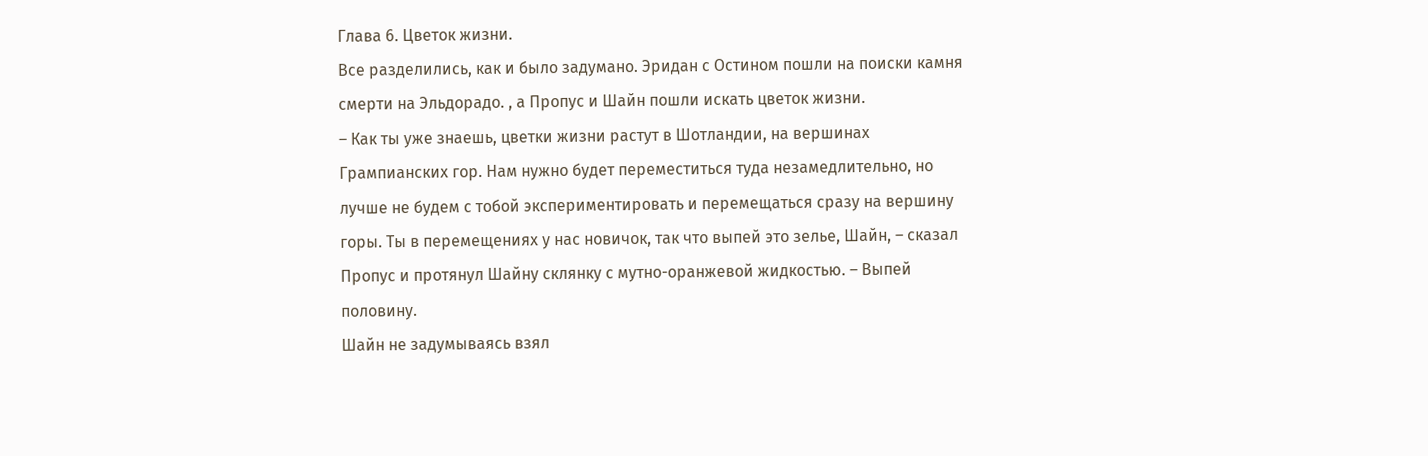Глава 6. Цветок жизни.
Все разделились, как и было задумано. Эридан с Остином пошли на поиски камня смерти на Эльдорадо. , а Пропус и Шайн пошли искать цветок жизни.
– Как ты уже знаешь, цветки жизни растут в Шотландии, на вершинах Грампианских гор. Нам нужно будет переместиться туда незамедлительно, но лучше не будем с тобой экспериментировать и перемещаться сразу на вершину горы. Ты в перемещениях у нас новичок, так что выпей это зелье, Шайн, – сказал Пропус и протянул Шайну склянку с мутно-оранжевой жидкостью. – Выпей половину.
Шайн не задумываясь взял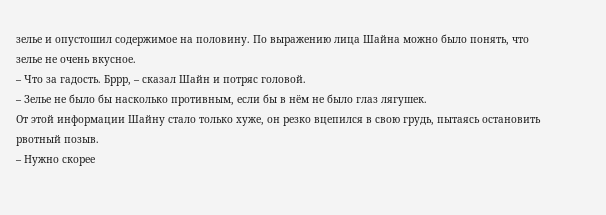зелье и опустошил содержимое на половину. По выражению лица Шайна можно было понять, что зелье не очень вкусное.
– Что за гадость. Бррр, – сказал Шайн и потряс головой.
– Зелье не было бы насколько противным, если бы в нём не было глаз лягушек.
От этой информации Шайну стало только хуже, он резко вцепился в свою грудь, пытаясь остановить рвотный позыв.
– Нужно скорее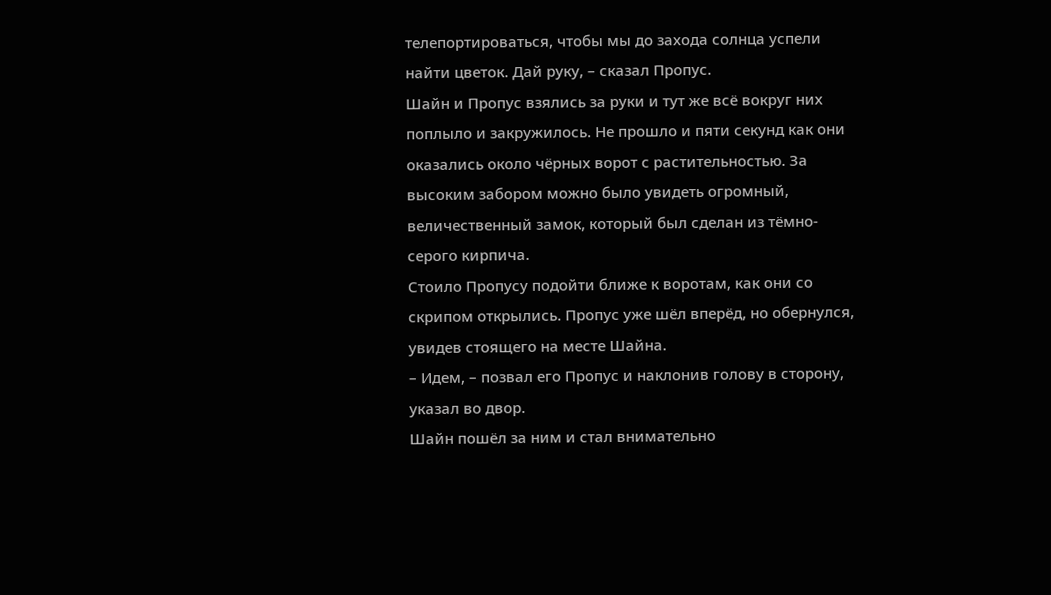телепортироваться, чтобы мы до захода солнца успели найти цветок. Дай руку, – сказал Пропус.
Шайн и Пропус взялись за руки и тут же всё вокруг них поплыло и закружилось. Не прошло и пяти секунд как они оказались около чёрных ворот с растительностью. За высоким забором можно было увидеть огромный, величественный замок, который был сделан из тёмно-серого кирпича.
Стоило Пропусу подойти ближе к воротам, как они со скрипом открылись. Пропус уже шёл вперёд, но обернулся, увидев стоящего на месте Шайна.
– Идем, – позвал его Пропус и наклонив голову в сторону, указал во двор.
Шайн пошёл за ним и стал внимательно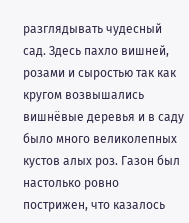разглядывать чудесный сад. Здесь пахло вишней, розами и сыростью так как кругом возвышались вишнёвые деревья и в саду было много великолепных кустов алых роз. Газон был настолько ровно пострижен, что казалось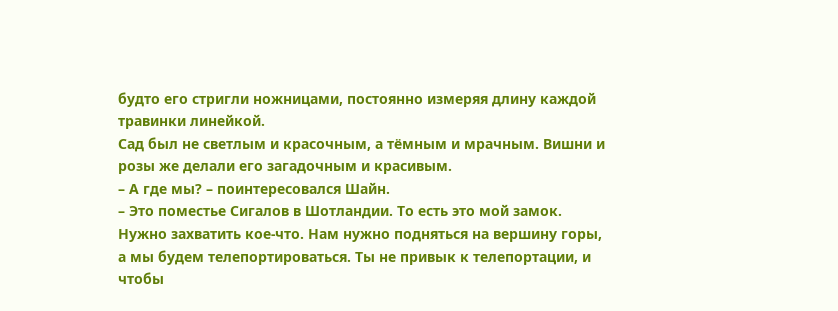будто его стригли ножницами, постоянно измеряя длину каждой травинки линейкой.
Сад был не светлым и красочным, а тёмным и мрачным. Вишни и розы же делали его загадочным и красивым.
– А где мы? – поинтересовался Шайн.
– Это поместье Сигалов в Шотландии. То есть это мой замок. Нужно захватить кое-что. Нам нужно подняться на вершину горы, а мы будем телепортироваться. Ты не привык к телепортации, и чтобы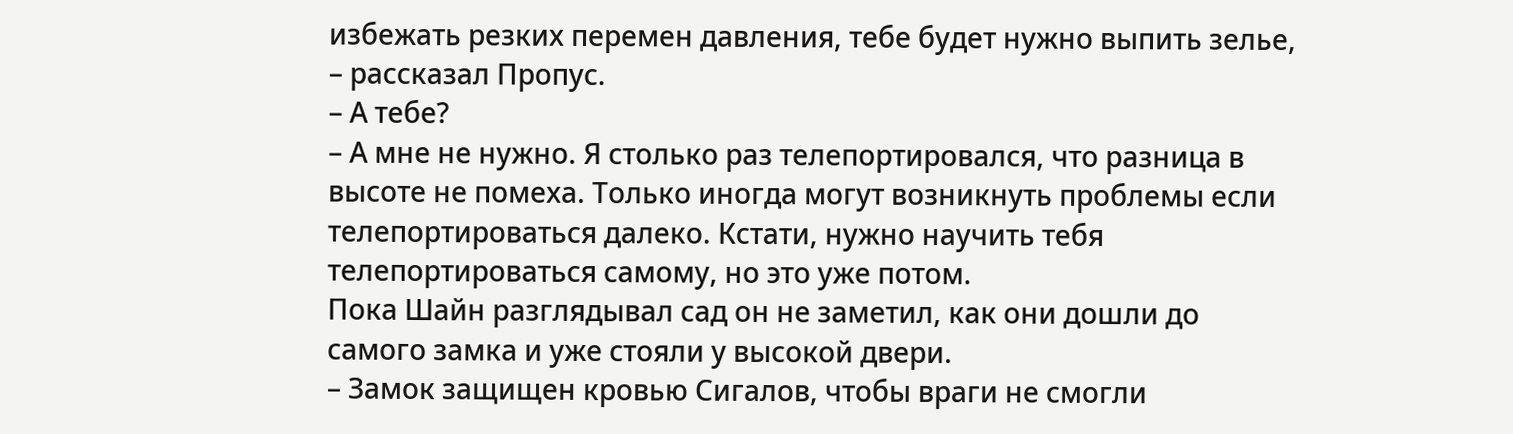избежать резких перемен давления, тебе будет нужно выпить зелье, – рассказал Пропус.
– А тебе?
– А мне не нужно. Я столько раз телепортировался, что разница в высоте не помеха. Только иногда могут возникнуть проблемы если телепортироваться далеко. Кстати, нужно научить тебя телепортироваться самому, но это уже потом.
Пока Шайн разглядывал сад он не заметил, как они дошли до самого замка и уже стояли у высокой двери.
– Замок защищен кровью Сигалов, чтобы враги не смогли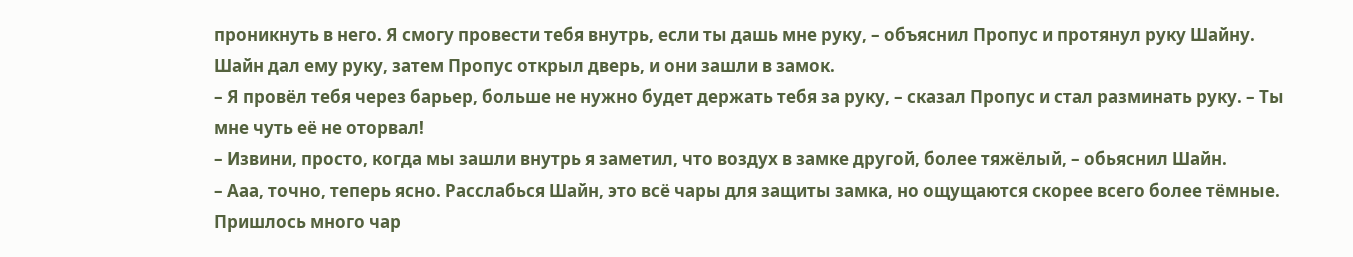проникнуть в него. Я смогу провести тебя внутрь, если ты дашь мне руку, – объяснил Пропус и протянул руку Шайну.
Шайн дал ему руку, затем Пропус открыл дверь, и они зашли в замок.
– Я провёл тебя через барьер, больше не нужно будет держать тебя за руку, – сказал Пропус и стал разминать руку. – Ты мне чуть её не оторвал!
– Извини, просто, когда мы зашли внутрь я заметил, что воздух в замке другой, более тяжёлый, – обьяснил Шайн.
– Ааа, точно, теперь ясно. Расслабься Шайн, это всё чары для защиты замка, но ощущаются скорее всего более тёмные. Пришлось много чар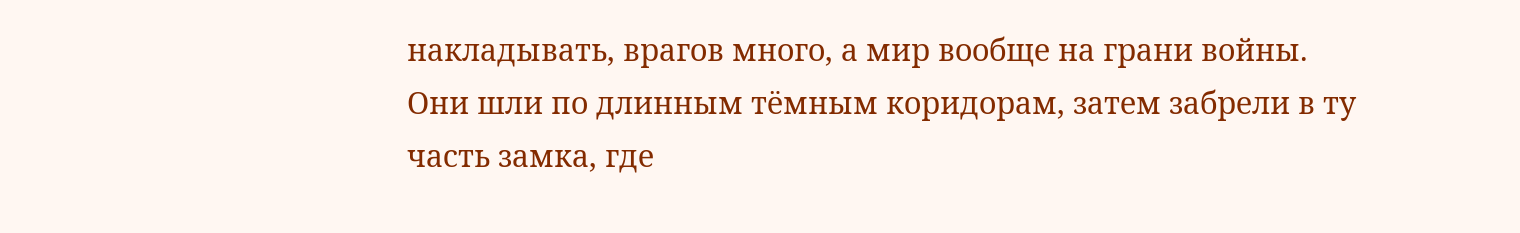накладывать, врагов много, а мир вообще на грани войны.
Они шли по длинным тёмным коридорам, затем забрели в ту часть замка, где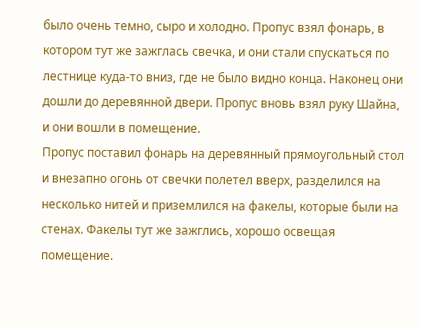было очень темно, сыро и холодно. Пропус взял фонарь, в котором тут же зажглась свечка, и они стали спускаться по лестнице куда-то вниз, где не было видно конца. Наконец они дошли до деревянной двери. Пропус вновь взял руку Шайна, и они вошли в помещение.
Пропус поставил фонарь на деревянный прямоугольный стол и внезапно огонь от свечки полетел вверх, разделился на несколько нитей и приземлился на факелы, которые были на стенах. Факелы тут же зажглись, хорошо освещая помещение.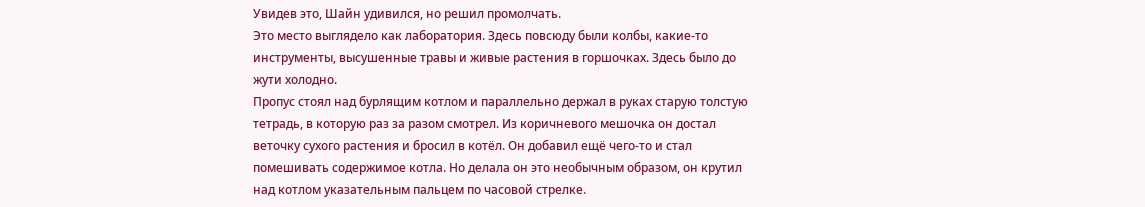Увидев это, Шайн удивился, но решил промолчать.
Это место выглядело как лаборатория. Здесь повсюду были колбы, какие-то инструменты, высушенные травы и живые растения в горшочках. Здесь было до жути холодно.
Пропус стоял над бурлящим котлом и параллельно держал в руках старую толстую тетрадь, в которую раз за разом смотрел. Из коричневого мешочка он достал веточку сухого растения и бросил в котёл. Он добавил ещё чего-то и стал помешивать содержимое котла. Но делала он это необычным образом, он крутил над котлом указательным пальцем по часовой стрелке.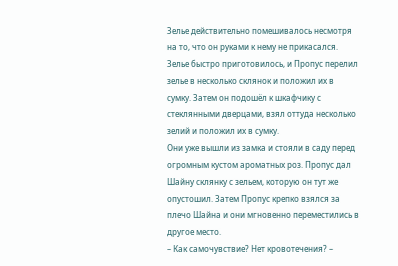Зелье действительно помешивалось несмотря на то, что он руками к нему не прикасался.
Зелье быстро приготовилось, и Пропус перелил зелье в несколько склянок и положил их в сумку. Затем он подошёл к шкафчику с стеклянными дверцами, взял оттуда несколько зелий и положил их в сумку.
Они уже вышли из замка и стояли в саду перед огромным кустом ароматных роз. Пропус дал Шайну склянку с зельем, которую он тут же опустошил. Затем Пропус крепко взялся за плечо Шайна и они мгновенно переместились в другое место.
– Как самочувствие? Нет кровотечения? –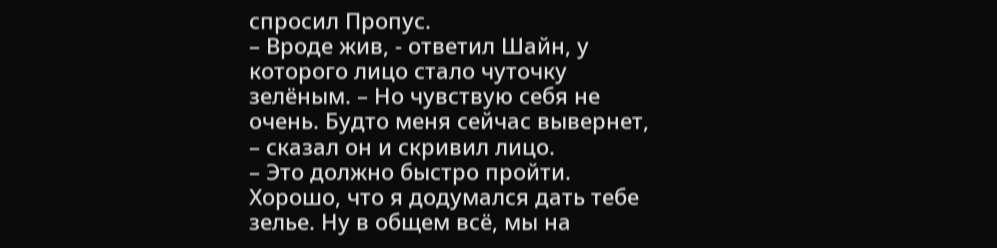спросил Пропус.
– Вроде жив, - ответил Шайн, у которого лицо стало чуточку зелёным. – Но чувствую себя не очень. Будто меня сейчас вывернет, – сказал он и скривил лицо.
– Это должно быстро пройти. Хорошо, что я додумался дать тебе зелье. Ну в общем всё, мы на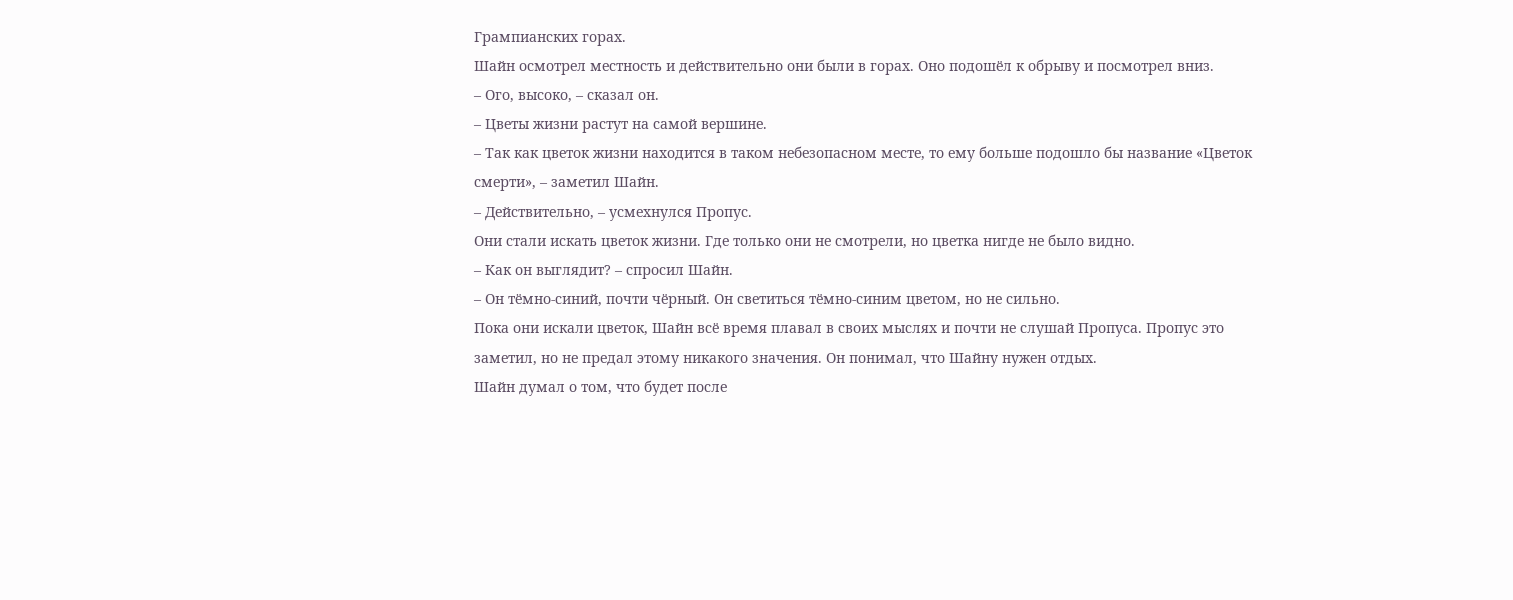Грампианских горах.
Шайн осмотрел местность и действительно они были в горах. Оно подошёл к обрыву и посмотрел вниз.
– Ого, высоко, – сказал он.
– Цветы жизни растут на самой вершине.
– Так как цветок жизни находится в таком небезопасном месте, то ему больше подошло бы название «Цветок смерти», – заметил Шайн.
– Действительно, – усмехнулся Пропус.
Они стали искать цветок жизни. Где только они не смотрели, но цветка нигде не было видно.
– Как он выглядит? – спросил Шайн.
– Он тёмно-синий, почти чёрный. Он светиться тёмно-синим цветом, но не сильно.
Пока они искали цветок, Шайн всё время плавал в своих мыслях и почти не слушай Пропуса. Пропус это заметил, но не предал этому никакого значения. Он понимал, что Шайну нужен отдых.
Шайн думал о том, что будет после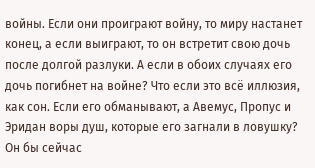войны. Если они проиграют войну, то миру настанет конец, а если выиграют, то он встретит свою дочь после долгой разлуки. А если в обоих случаях его дочь погибнет на войне? Что если это всё иллюзия, как сон. Если его обманывают, а Авемус, Пропус и Эридан воры душ, которые его загнали в ловушку?
Он бы сейчас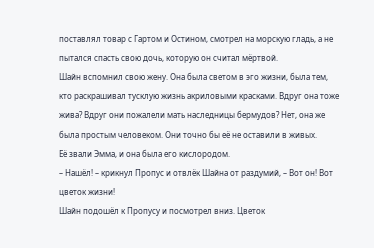поставлял товар с Гартом и Остином, смотрел на морскую гладь, а не пытался спасть свою дочь, которую он считал мёртвой.
Шайн вспомнил свою жену. Она была светом в эго жизни, была тем, кто раскрашивал тусклую жизнь акриловыми красками. Вдруг она тоже жива? Вдруг они пожалели мать наследницы бермудов? Нет, она же была простым человеком. Они точно бы её не оставили в живых.
Её звали Эмма, и она была его кислородом.
– Нашёл! – крикнул Пропус и отвлёк Шайна от раздумий, – Вот он! Вот цветок жизни!
Шайн подошёл к Пропусу и посмотрел вниз. Цветок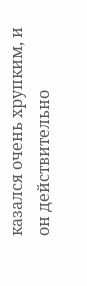казался очень хрупким, и он действительно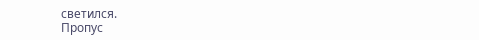светился.
Пропус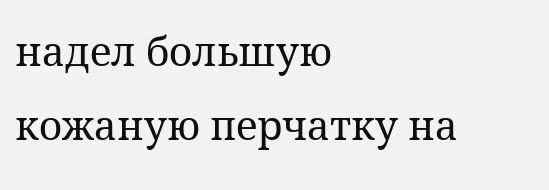надел большую кожаную перчатку на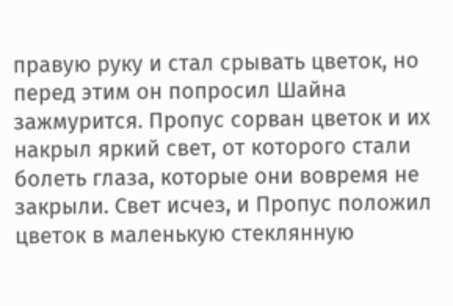правую руку и стал срывать цветок, но перед этим он попросил Шайна зажмурится. Пропус сорван цветок и их накрыл яркий свет, от которого стали болеть глаза, которые они вовремя не закрыли. Свет исчез, и Пропус положил цветок в маленькую стеклянную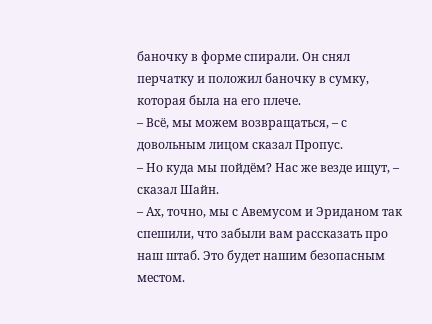баночку в форме спирали. Он снял перчатку и положил баночку в сумку, которая была на его плече.
– Всё, мы можем возвращаться, – с довольным лицом сказал Пропус.
– Но куда мы пойдём? Нас же везде ищут, – сказал Шайн.
– Ах, точно, мы с Авемусом и Эриданом так спешили, что забыли вам рассказать про наш штаб. Это будет нашим безопасным местом.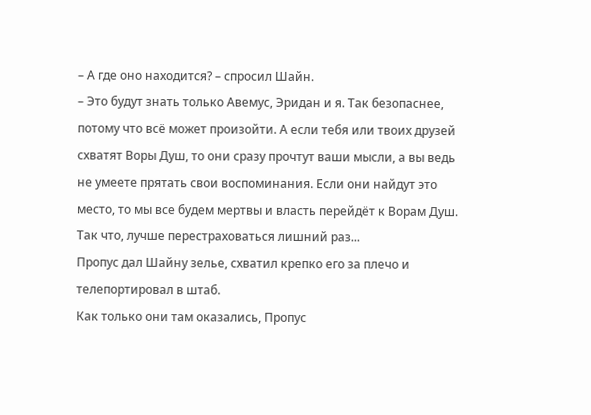– А где оно находится? – спросил Шайн.
– Это будут знать только Авемус, Эридан и я. Так безопаснее, потому что всё может произойти. А если тебя или твоих друзей схватят Воры Душ, то они сразу прочтут ваши мысли, а вы ведь не умеете прятать свои воспоминания. Если они найдут это место, то мы все будем мертвы и власть перейдёт к Ворам Душ. Так что, лучше перестраховаться лишний раз...
Пропус дал Шайну зелье, схватил крепко его за плечо и телепортировал в штаб.
Как только они там оказались, Пропус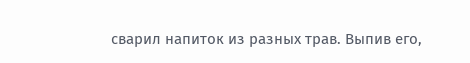сварил напиток из разных трав. Выпив его,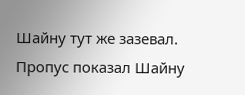Шайну тут же зазевал. Пропус показал Шайну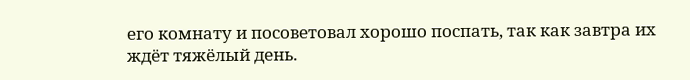его комнату и посоветовал хорошо поспать, так как завтра их ждёт тяжёлый день.